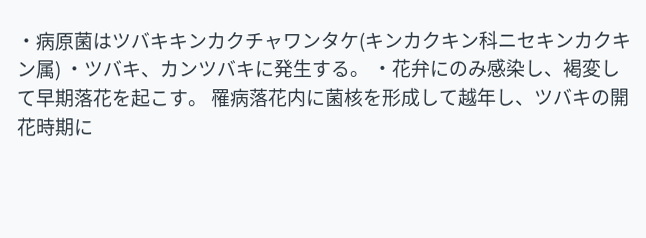・病原菌はツバキキンカクチャワンタケ(キンカクキン科ニセキンカクキン属) ・ツバキ、カンツバキに発生する。 ・花弁にのみ感染し、褐変して早期落花を起こす。 罹病落花内に菌核を形成して越年し、ツバキの開花時期に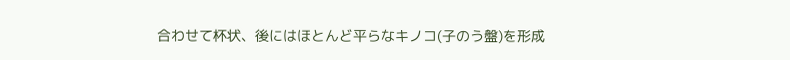合わせて杯状、後にはほとんど平らなキノコ(子のう盤)を形成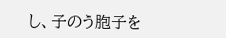し、子のう胞子を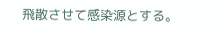飛散させて感染源とする。